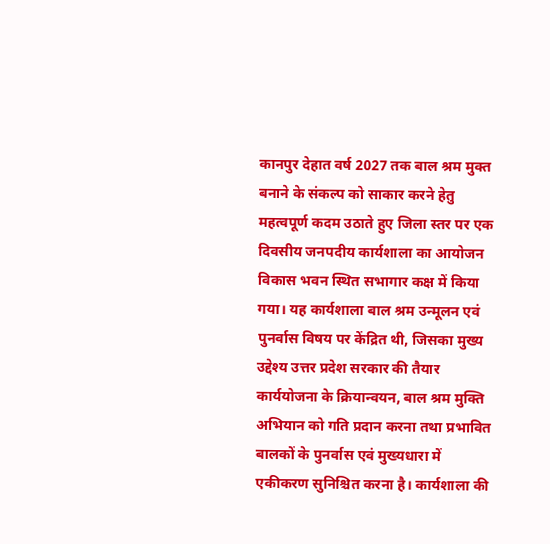कानपुर देहात वर्ष 2027 तक बाल श्रम मुक्त बनाने के संकल्प को साकार करने हेतु
महत्वपूर्ण कदम उठाते हुए जिला स्तर पर एक दिवसीय जनपदीय कार्यशाला का आयोजन विकास भवन स्थित सभागार कक्ष में किया गया। यह कार्यशाला बाल श्रम उन्मूलन एवं पुनर्वास विषय पर केंद्रित थी, जिसका मुख्य उद्देश्य उत्तर प्रदेश सरकार की तैयार कार्ययोजना के क्रियान्वयन, बाल श्रम मुक्ति अभियान को गति प्रदान करना तथा प्रभावित बालकों के पुनर्वास एवं मुख्यधारा में एकीकरण सुनिश्चित करना है। कार्यशाला की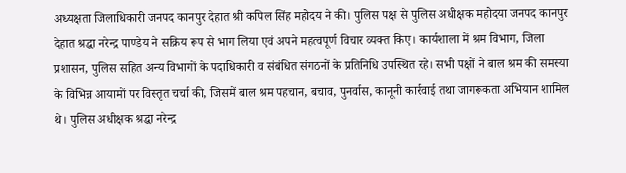अध्यक्षता जिलाधिकारी जनपद कानपुर देहात श्री कपिल सिंह महोदय ने की। पुलिस पक्ष से पुलिस अधीक्षक महोदया जनपद कानपुर देहात श्रद्धा नरेन्द्र पाण्डेय ने सक्रिय रूप से भाग लिया एवं अपने महत्वपूर्ण विचार व्यक्त किए। कार्यशाला में श्रम विभाग, जिला प्रशासन, पुलिस सहित अन्य विभागों के पदाधिकारी व संबंधित संगठनों के प्रतिनिधि उपस्थित रहे। सभी पक्षों ने बाल श्रम की समस्या के विभिन्न आयामों पर विस्तृत चर्चा की, जिसमें बाल श्रम पहचान, बचाव, पुनर्वास, कानूनी कार्रवाई तथा जागरूकता अभियान शामिल थे। पुलिस अधीक्षक श्रद्धा नरेन्द्र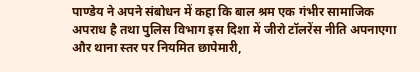पाण्डेय ने अपने संबोधन में कहा कि बाल श्रम एक गंभीर सामाजिक अपराध है तथा पुलिस विभाग इस दिशा में जीरो टॉलरेंस नीति अपनाएगा और थाना स्तर पर नियमित छापेमारी,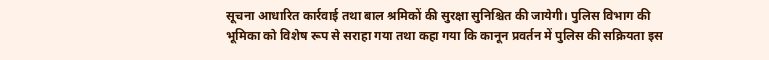सूचना आधारित कार्रवाई तथा बाल श्रमिकों की सुरक्षा सुनिश्चित की जायेगी। पुलिस विभाग की भूमिका को विशेष रूप से सराहा गया तथा कहा गया कि कानून प्रवर्तन में पुलिस की सक्रियता इस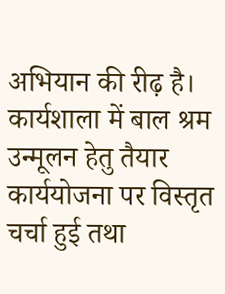अभियान की रीढ़ है। कार्यशाला में बाल श्रम उन्मूलन हेतु तैयार कार्ययोजना पर विस्तृत चर्चा हुई तथा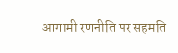आगामी रणनीति पर सहमति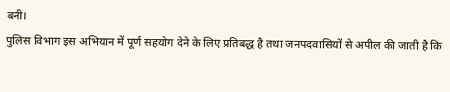बनी।
पुलिस विभाग इस अभियान में पूर्ण सहयोग देने के लिए प्रतिबद्ध है तथा जनपदवासियों से अपील की जाती है कि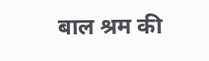बाल श्रम की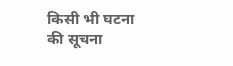किसी भी घटना की सूचना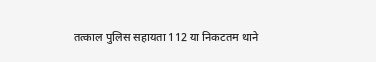तत्काल पुलिस सहायता 112 या निकटतम थाने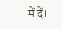में दें।